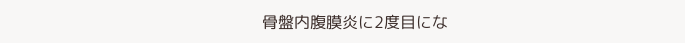骨盤内腹膜炎に2度目にな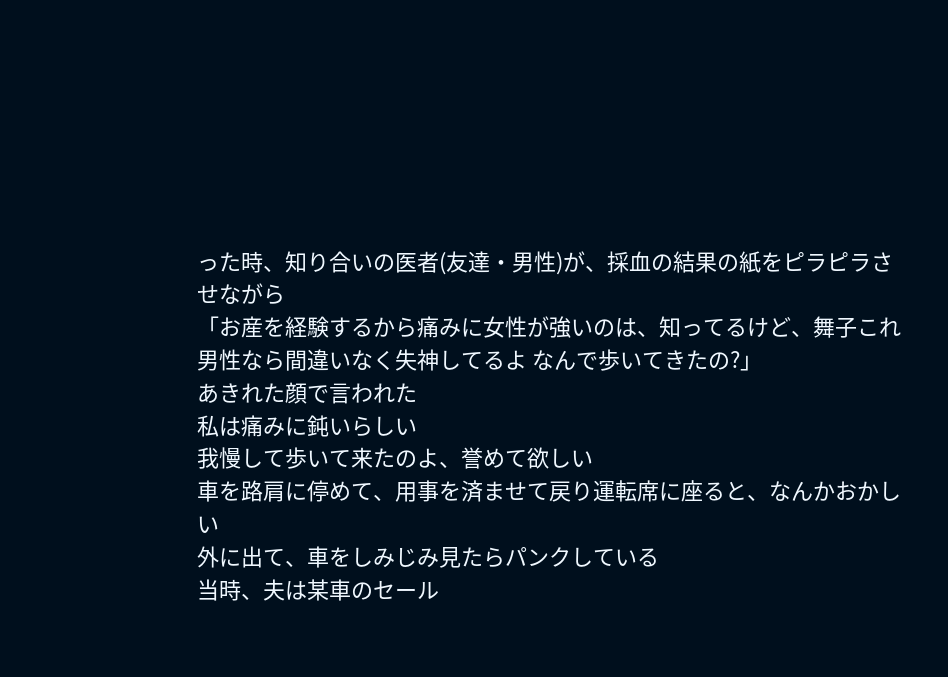った時、知り合いの医者(友達・男性)が、採血の結果の紙をピラピラさせながら
「お産を経験するから痛みに女性が強いのは、知ってるけど、舞子これ男性なら間違いなく失神してるよ なんで歩いてきたの?」
あきれた顔で言われた
私は痛みに鈍いらしい
我慢して歩いて来たのよ、誉めて欲しい
車を路肩に停めて、用事を済ませて戻り運転席に座ると、なんかおかしい
外に出て、車をしみじみ見たらパンクしている
当時、夫は某車のセール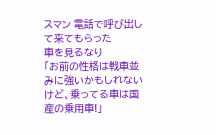スマン 電話で呼び出して来てもらった
車を見るなり
「お前の性格は戦車並みに強いかもしれないけど、乗ってる車は国産の乗用車!」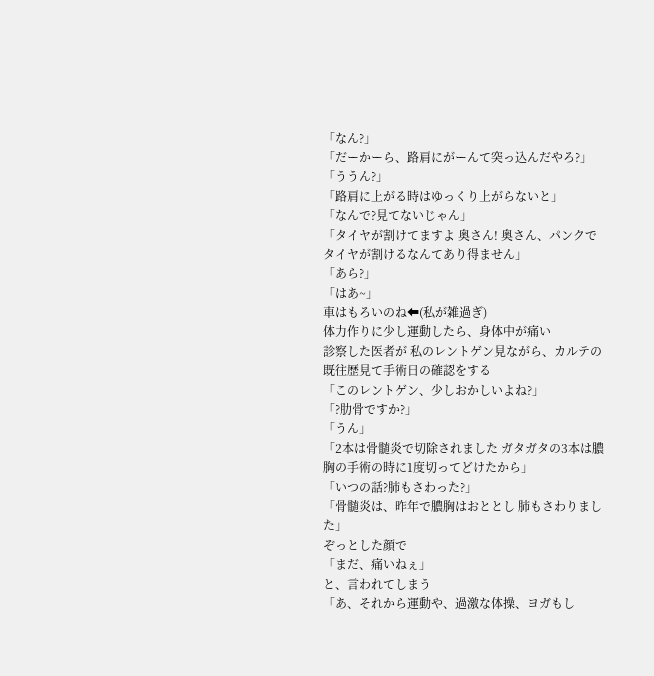「なん?」
「だーかーら、路肩にがーんて突っ込んだやろ?」
「ううん?」
「路肩に上がる時はゆっくり上がらないと」
「なんで?見てないじゃん」
「タイヤが割けてますよ 奥さん! 奥さん、パンクでタイヤが割けるなんてあり得ません」
「あら?」
「はあ~」
車はもろいのね⬅(私が雑過ぎ)
体力作りに少し運動したら、身体中が痛い
診察した医者が 私のレントゲン見ながら、カルテの既往歴見て手術日の確認をする
「このレントゲン、少しおかしいよね?」
「?肋骨ですか?」
「うん」
「2本は骨髄炎で切除されました ガタガタの3本は膿胸の手術の時に1度切ってどけたから」
「いつの話?肺もさわった?」
「骨髄炎は、昨年で膿胸はおととし 肺もさわりました」
ぞっとした顔で
「まだ、痛いねぇ」
と、言われてしまう
「あ、それから運動や、過激な体操、ヨガもし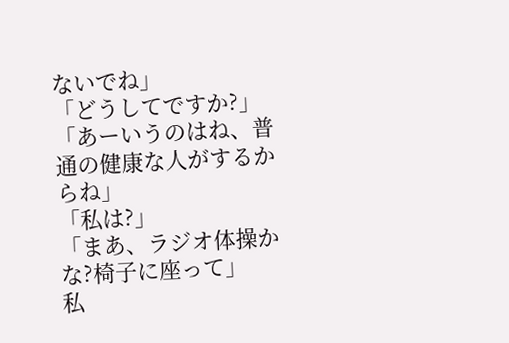ないでね」
「どうしてですか?」
「あーいうのはね、普通の健康な人がするからね」
「私は?」
「まあ、ラジオ体操かな?椅子に座って」
私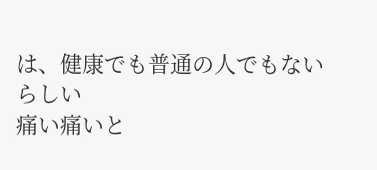は、健康でも普通の人でもないらしい
痛い痛いと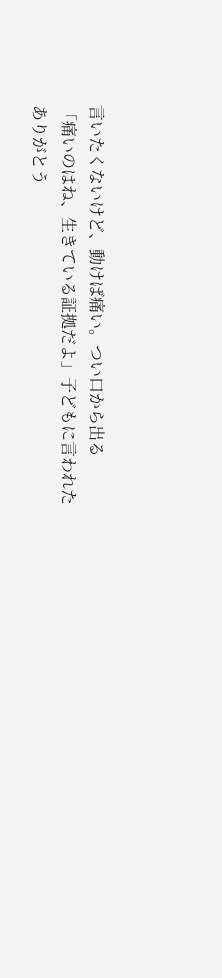言いたくないけど、動けば痛い。つい口から出る
「痛いのはね、生きている証拠だよ」子どもに言われた
ありがとう